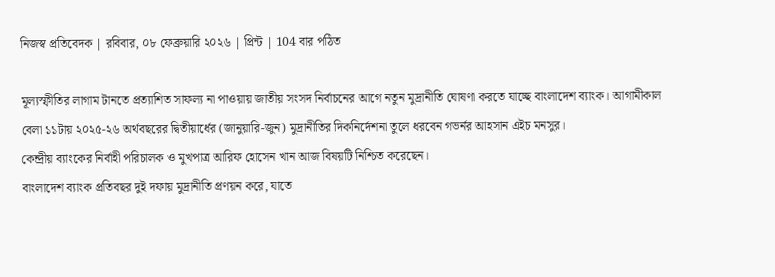নিজস্ব প্রতিবেদক | রবিবার, ০৮ ফেব্রুয়ারি ২০২৬ | প্রিন্ট | 104 বার পঠিত

মূল্যস্ফীতির লাগাম টানতে প্রত্যাশিত সাফল্য না পাওয়ায় জাতীয় সংসদ নির্বাচনের আগে নতুন মুদ্রানীতি ঘোষণা করতে যাচ্ছে বাংলাদেশ ব্যাংক। আগামীকাল বেলা ১১টায় ২০২৫-২৬ অর্থবছরের দ্বিতীয়ার্ধের (জানুয়ারি-জুন) মুদ্রানীতির দিকনির্দেশনা তুলে ধরবেন গভর্নর আহসান এইচ মনসুর।
কেন্দ্রীয় ব্যাংকের নির্বাহী পরিচালক ও মুখপাত্র আরিফ হোসেন খান আজ বিষয়টি নিশ্চিত করেছেন।
বাংলাদেশ ব্যাংক প্রতিবছর দুই দফায় মুদ্রানীতি প্রণয়ন করে, যাতে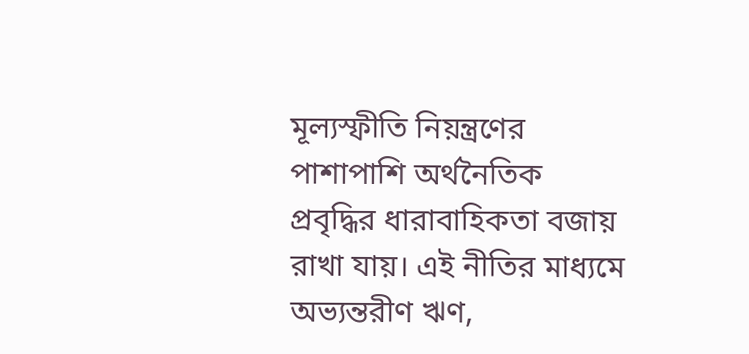মূল্যস্ফীতি নিয়ন্ত্রণের পাশাপাশি অর্থনৈতিক প্রবৃদ্ধির ধারাবাহিকতা বজায় রাখা যায়। এই নীতির মাধ্যমে অভ্যন্তরীণ ঋণ,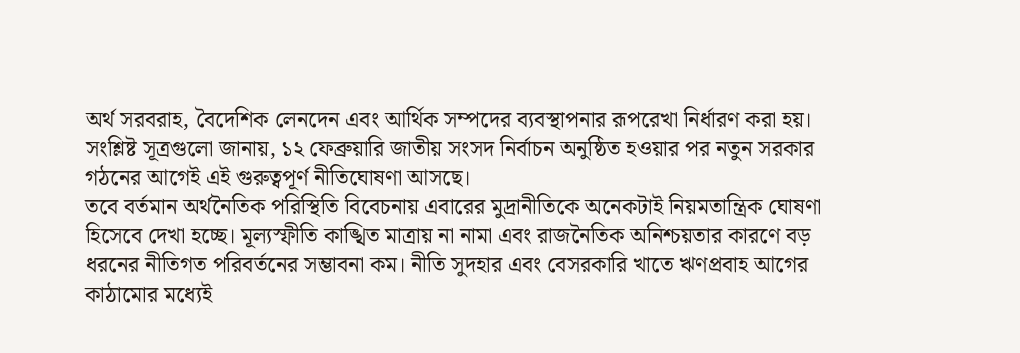অর্থ সরবরাহ, বৈদেশিক লেনদেন এবং আর্থিক সম্পদের ব্যবস্থাপনার রূপরেখা নির্ধারণ করা হয়। সংশ্লিষ্ট সূত্রগুলো জানায়, ১২ ফেব্রুয়ারি জাতীয় সংসদ নির্বাচন অনুষ্ঠিত হওয়ার পর নতুন সরকার গঠনের আগেই এই গুরুত্বপূর্ণ নীতিঘোষণা আসছে।
তবে বর্তমান অর্থনৈতিক পরিস্থিতি বিবেচনায় এবারের মুদ্রানীতিকে অনেকটাই নিয়মতান্ত্রিক ঘোষণা হিসেবে দেখা হচ্ছে। মূল্যস্ফীতি কাঙ্খিত মাত্রায় না নামা এবং রাজনৈতিক অনিশ্চয়তার কারণে বড় ধরনের নীতিগত পরিবর্তনের সম্ভাবনা কম। নীতি সুদহার এবং বেসরকারি খাতে ঋণপ্রবাহ আগের কাঠামোর মধ্যেই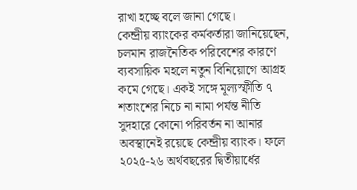রাখা হচ্ছে বলে জানা গেছে।
কেন্দ্রীয় ব্যাংকের কর্মকর্তারা জানিয়েছেন, চলমান রাজনৈতিক পরিবেশের কারণে ব্যবসায়িক মহলে নতুন বিনিয়োগে আগ্রহ কমে গেছে। একই সঙ্গে মূল্যস্ফীতি ৭ শতাংশের নিচে না নামা পর্যন্ত নীতি সুদহারে কোনো পরিবর্তন না আনার অবস্থানেই রয়েছে কেন্দ্রীয় ব্যাংক। ফলে ২০২৫-২৬ অর্থবছরের দ্বিতীয়ার্ধের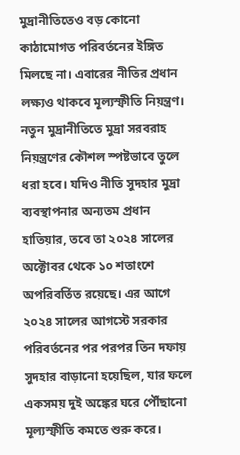মুদ্রানীতিতেও বড় কোনো কাঠামোগত পরিবর্তনের ইঙ্গিত মিলছে না। এবারের নীতির প্রধান লক্ষ্যও থাকবে মূল্যস্ফীতি নিয়ন্ত্রণ।
নতুন মুদ্রানীতিতে মুদ্রা সরবরাহ নিয়ন্ত্রণের কৌশল স্পষ্টভাবে তুলে ধরা হবে। যদিও নীতি সুদহার মুদ্রা ব্যবস্থাপনার অন্যতম প্রধান হাতিয়ার, তবে তা ২০২৪ সালের অক্টোবর থেকে ১০ শতাংশে অপরিবর্তিত রয়েছে। এর আগে ২০২৪ সালের আগস্টে সরকার পরিবর্তনের পর পরপর তিন দফায় সুদহার বাড়ানো হয়েছিল, যার ফলে একসময় দুই অঙ্কের ঘরে পৌঁছানো মূল্যস্ফীতি কমতে শুরু করে।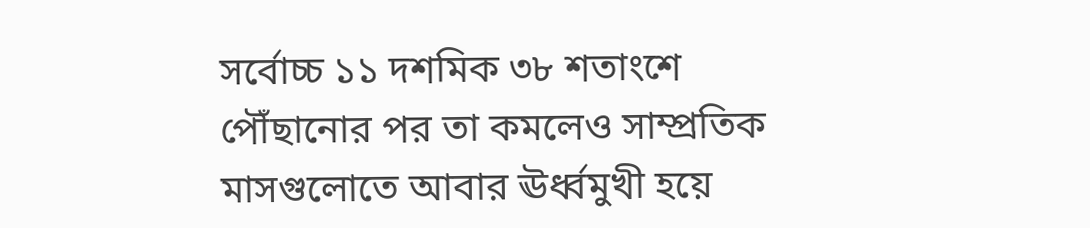সর্বোচ্চ ১১ দশমিক ৩৮ শতাংশে পৌঁছানোর পর তা কমলেও সাম্প্রতিক মাসগুলোতে আবার ঊর্ধ্বমুখী হয়ে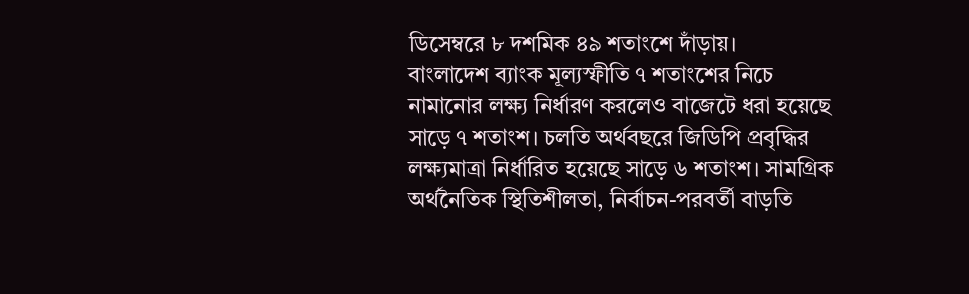ডিসেম্বরে ৮ দশমিক ৪৯ শতাংশে দাঁড়ায়।
বাংলাদেশ ব্যাংক মূল্যস্ফীতি ৭ শতাংশের নিচে নামানোর লক্ষ্য নির্ধারণ করলেও বাজেটে ধরা হয়েছে সাড়ে ৭ শতাংশ। চলতি অর্থবছরে জিডিপি প্রবৃদ্ধির লক্ষ্যমাত্রা নির্ধারিত হয়েছে সাড়ে ৬ শতাংশ। সামগ্রিক অর্থনৈতিক স্থিতিশীলতা, নির্বাচন-পরবর্তী বাড়তি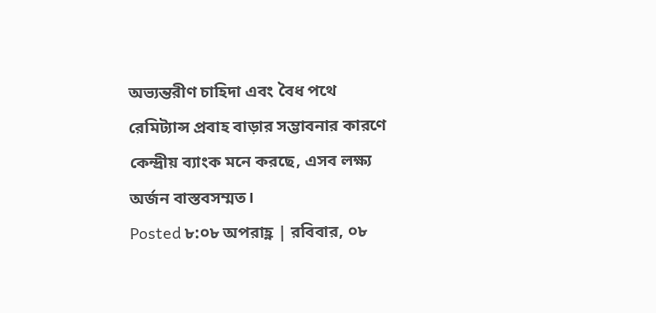অভ্যন্তরীণ চাহিদা এবং বৈধ পথে রেমিট্যান্স প্রবাহ বাড়ার সম্ভাবনার কারণে কেন্দ্রীয় ব্যাংক মনে করছে, এসব লক্ষ্য অর্জন বাস্তবসম্মত।
Posted ৮:০৮ অপরাহ্ণ | রবিবার, ০৮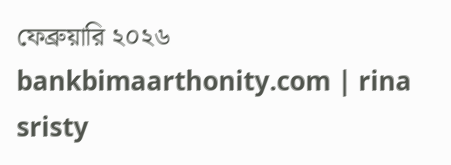ফেব্রুয়ারি ২০২৬
bankbimaarthonity.com | rina sristy